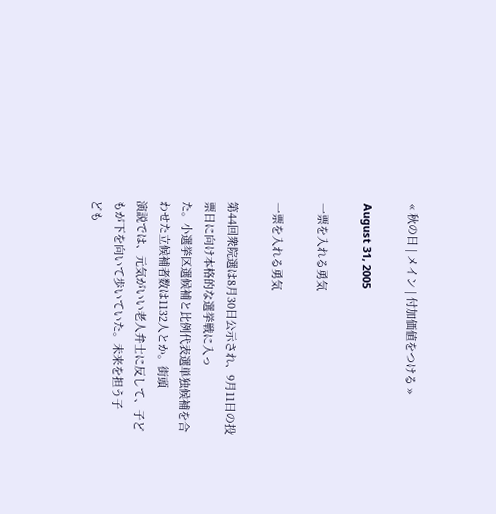« 秋の日 | メイン | 付加価値をつける »

August 31, 2005

一票を入れる勇気

一票を入れる勇気

第44回衆院選は8月30日公示され、9月11日の投票日に向け本格的な選挙戦に入っ
た。小選挙区選候補と比例代表選単独候補を合わせた立候補者数は1132人とか。街頭
演説では、元気がいい老人弁士に反して、子どもが下を向いて歩いていた。未来を担う子
ども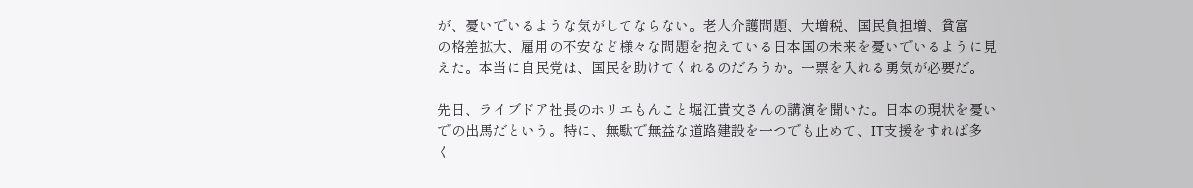が、憂いでいるような気がしてならない。老人介護問題、大増税、国民負担増、貧富
の格差拡大、雇用の不安など様々な問題を抱えている日本国の未来を憂いでいるように見
えた。本当に自民党は、国民を助けてくれるのだろうか。一票を入れる勇気が必要だ。

先日、ライブドア社長のホリエもんこと堀江貴文さんの講演を聞いた。日本の現状を憂い
での出馬だという。特に、無駄で無益な道路建設を一つでも止めて、IT支援をすれば多
く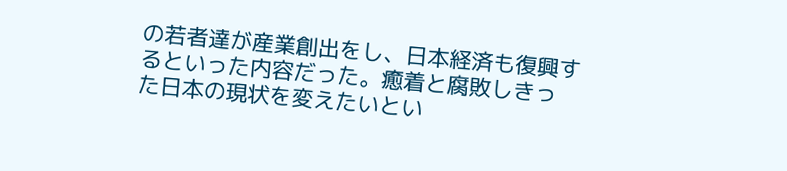の若者達が産業創出をし、日本経済も復興するといった内容だった。癒着と腐敗しきっ
た日本の現状を変えたいとい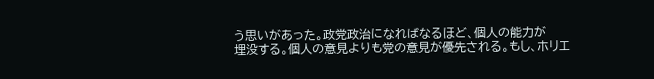う思いがあった。政党政治になればなるほど、個人の能力が
埋没する。個人の意見よりも党の意見が優先される。もし、ホリエ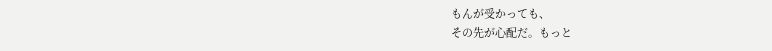もんが受かっても、
その先が心配だ。もっと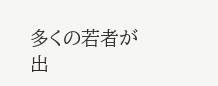多くの若者が出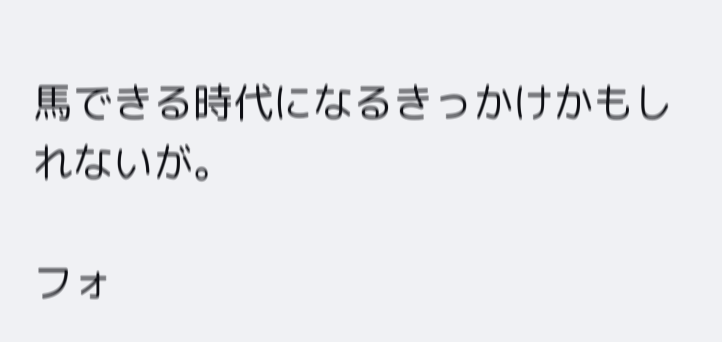馬できる時代になるきっかけかもしれないが。

フォ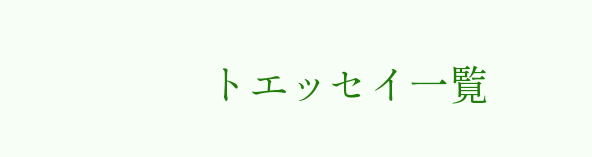トエッセイ一覧